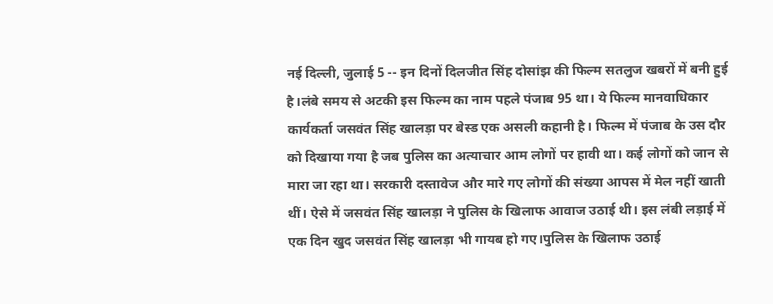नई दिल्ली, जुलाई 5 -- इन दिनों दिलजीत सिंह दोसांझ की फिल्म सतलुज खबरों में बनी हुई है।लंबे समय से अटकी इस फिल्म का नाम पहले पंजाब 95 था। ये फिल्म मानवाधिकार कार्यकर्ता जसवंत सिंह खालड़ा पर बेस्ड एक असली कहानी है। फिल्म में पंजाब के उस दौर को दिखाया गया है जब पुलिस का अत्याचार आम लोगों पर हावी था। कई लोगों को जान से मारा जा रहा था। सरकारी दस्तावेज और मारे गए लोगों की संख्या आपस में मेल नहीं खाती थीं। ऐसे में जसवंत सिंह खालड़ा ने पुलिस के खिलाफ आवाज उठाई थी। इस लंबी लड़ाई में एक दिन खुद जसवंत सिंह खालड़ा भी गायब हो गए।पुलिस के खिलाफ उठाई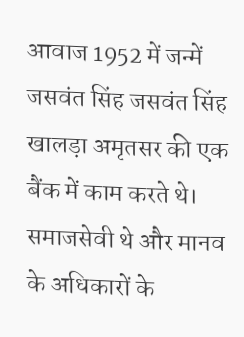आवाज 1952 में जन्में जसवंत सिंह जसवंत सिंह खालड़ा अमृतसर की एक बैंक में काम करते थे। समाजसेवी थे और मानव के अधिकारों के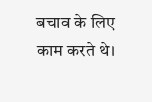बचाव के लिए काम करते थे।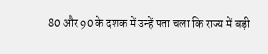80 और 90 के दशक में उन्हें पता चला कि राज्य में बड़ी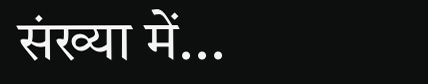संख्या में...